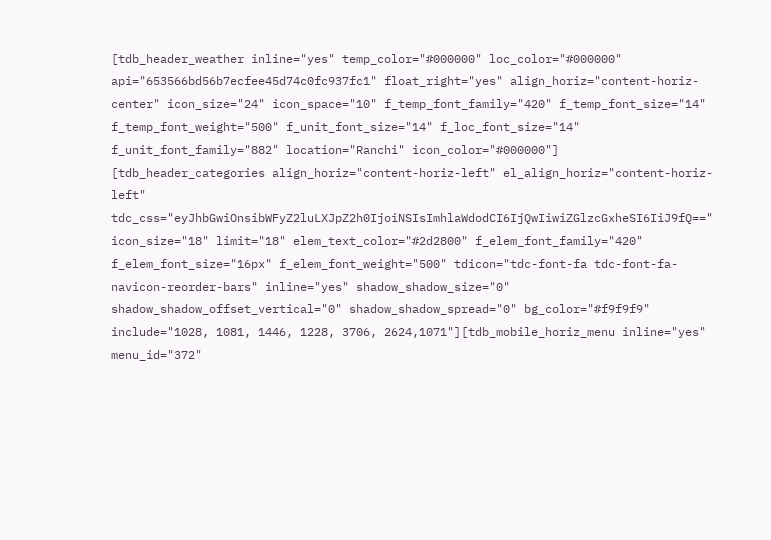[tdb_header_weather inline="yes" temp_color="#000000" loc_color="#000000" api="653566bd56b7ecfee45d74c0fc937fc1" float_right="yes" align_horiz="content-horiz-center" icon_size="24" icon_space="10" f_temp_font_family="420" f_temp_font_size="14" f_temp_font_weight="500" f_unit_font_size="14" f_loc_font_size="14" f_unit_font_family="882" location="Ranchi" icon_color="#000000"]
[tdb_header_categories align_horiz="content-horiz-left" el_align_horiz="content-horiz-left" tdc_css="eyJhbGwiOnsibWFyZ2luLXJpZ2h0IjoiNSIsImhlaWdodCI6IjQwIiwiZGlzcGxheSI6IiJ9fQ==" icon_size="18" limit="18" elem_text_color="#2d2800" f_elem_font_family="420" f_elem_font_size="16px" f_elem_font_weight="500" tdicon="tdc-font-fa tdc-font-fa-navicon-reorder-bars" inline="yes" shadow_shadow_size="0" shadow_shadow_offset_vertical="0" shadow_shadow_spread="0" bg_color="#f9f9f9" include="1028, 1081, 1446, 1228, 3706, 2624,1071"][tdb_mobile_horiz_menu inline="yes" menu_id="372"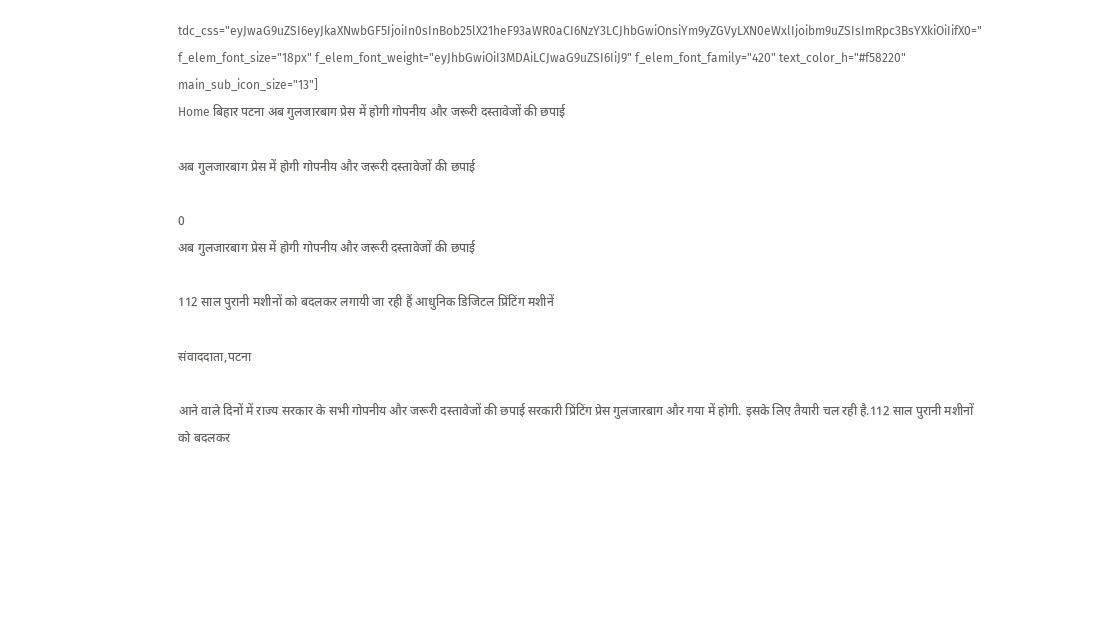tdc_css="eyJwaG9uZSI6eyJkaXNwbGF5IjoiIn0sInBob25lX21heF93aWR0aCI6NzY3LCJhbGwiOnsiYm9yZGVyLXN0eWxlIjoibm9uZSIsImRpc3BsYXkiOiIifX0=" f_elem_font_size="18px" f_elem_font_weight="eyJhbGwiOiI3MDAiLCJwaG9uZSI6IiJ9" f_elem_font_family="420" text_color_h="#f58220" main_sub_icon_size="13"]
Home बिहार पटना अब गुलजारबाग प्रेस में होगी गोपनीय और जरूरी दस्तावेजों की छपाई

अब गुलजारबाग प्रेस में होगी गोपनीय और जरूरी दस्तावेजों की छपाई

0
अब गुलजारबाग प्रेस में होगी गोपनीय और जरूरी दस्तावेजों की छपाई

112 साल पुरानी मशीनों को बदलकर लगायी जा रही हैं आधुनिक डिजिटल प्रिंटिंग मशीनें

संवाददाता,पटना

आने वाले दिनों में राज्य सरकार के सभी गोपनीय और जरूरी दस्तावेजों की छपाई सरकारी प्रिंटिंग प्रेस गुलजारबाग और गया में होगी. इसके लिए तैयारी चल रही है.112 साल पुरानी मशीनों को बदलकर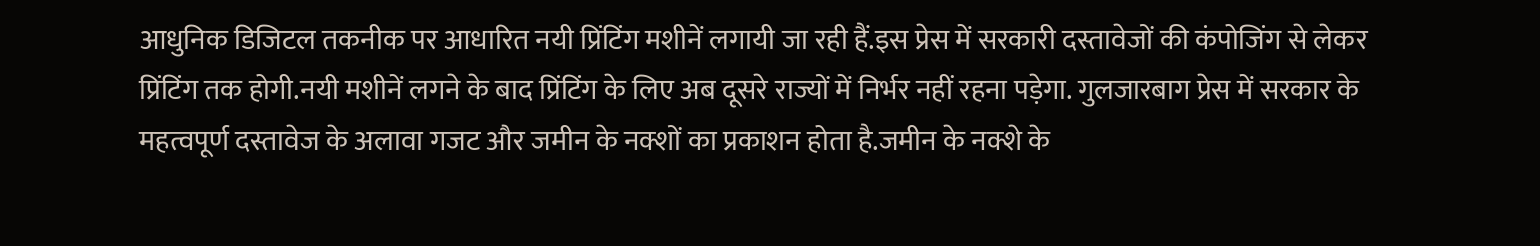आधुनिक डिजिटल तकनीक पर आधारित नयी प्रिंटिंग मशीनें लगायी जा रही हैं.इस प्रेस में सरकारी दस्तावेजों की कंपोजिंग से लेकर प्रिंटिंग तक होगी.नयी मशीनें लगने के बाद प्रिंटिंग के लिए अब दूसरे राज्यों में निर्भर नहीं रहना पड़ेगा. गुलजारबाग प्रेस में सरकार के महत्वपूर्ण दस्तावेज के अलावा गजट और जमीन के नक्शों का प्रकाशन होता है.जमीन के नक्शे के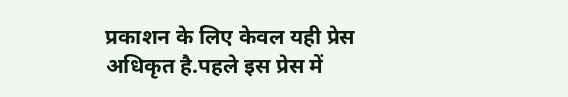प्रकाशन के लिए केवल यही प्रेस अधिकृत है.पहले इस प्रेस में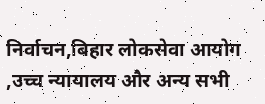निर्वाचन,बिहार लोकसेवा आयोग ,उच्च न्यायालय और अन्य सभी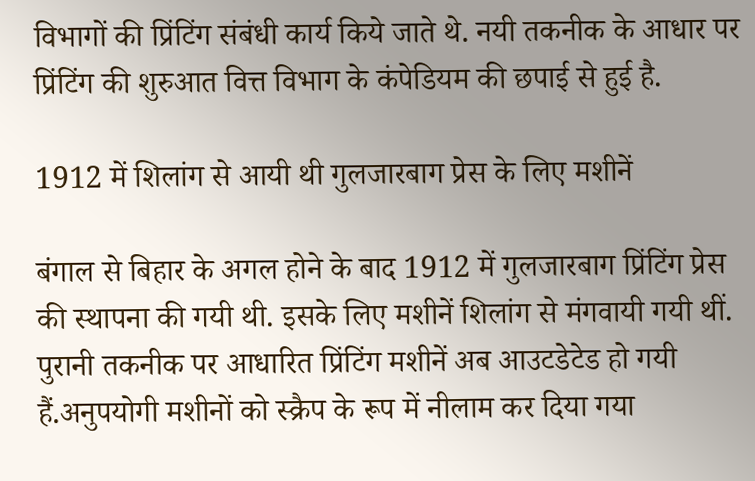विभागों की प्रिंटिंग संबंधी कार्य किये जाते थे. नयी तकनीक के आधार पर प्रिंटिंग की शुरुआत वित्त विभाग के कंपेडियम की छपाई से हुई है.

1912 में शिलांग से आयी थी गुलजारबाग प्रेस के लिए मशीनें

बंगाल से बिहार के अगल होने के बाद 1912 में गुलजारबाग प्रिंटिंग प्रेस की स्थापना की गयी थी. इसके लिए मशीनें शिलांग से मंगवायी गयी थीं. पुरानी तकनीक पर आधारित प्रिंटिंग मशीनें अब आउटडेटेड हो गयी हैं.अनुपयोगी मशीनों को स्क्रैप के रूप में नीलाम कर दिया गया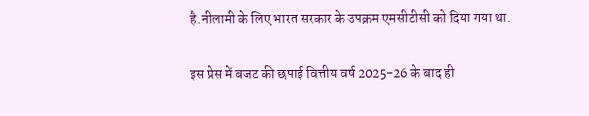है.नीलामी के लिए भारत सरकार के उपक्रम एमसीटीसी को दिया गया था.

इस प्रेस में बजट की छपाई वित्तीय वर्ष 2025-26 के बाद ही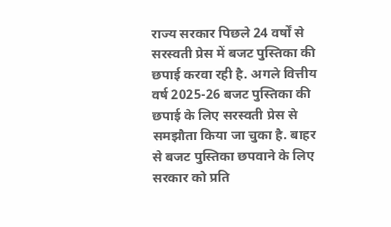राज्य सरकार पिछले 24 वर्षों से सरस्वती प्रेस में बजट पुस्तिका की छपाई करवा रही है. अगले वित्तीय वर्ष 2025-26 बजट पुस्तिका की छपाई के लिए सरस्वती प्रेस से समझौता किया जा चुका है. बाहर से बजट पुस्तिका छपवाने के लिए सरकार को प्रति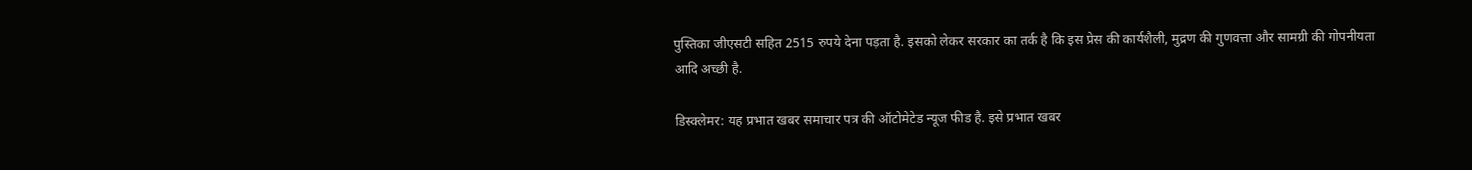पुस्तिका जीएसटी सहित 2515 रुपये देना पड़ता है. इसको लेकर सरकार का तर्क है कि इस प्रेस की कार्यशैली, मुद्रण की गुणवत्ता और सामग्री की गोपनीयता आदि अच्छी है.

डिस्क्लेमर: यह प्रभात खबर समाचार पत्र की ऑटोमेटेड न्यूज फीड है. इसे प्रभात खबर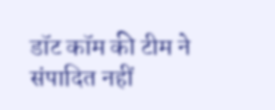डॉट कॉम की टीम ने संपादित नहीं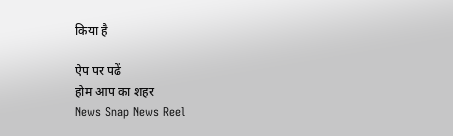किया है

ऐप पर पढें
होम आप का शहर
News Snap News Reel